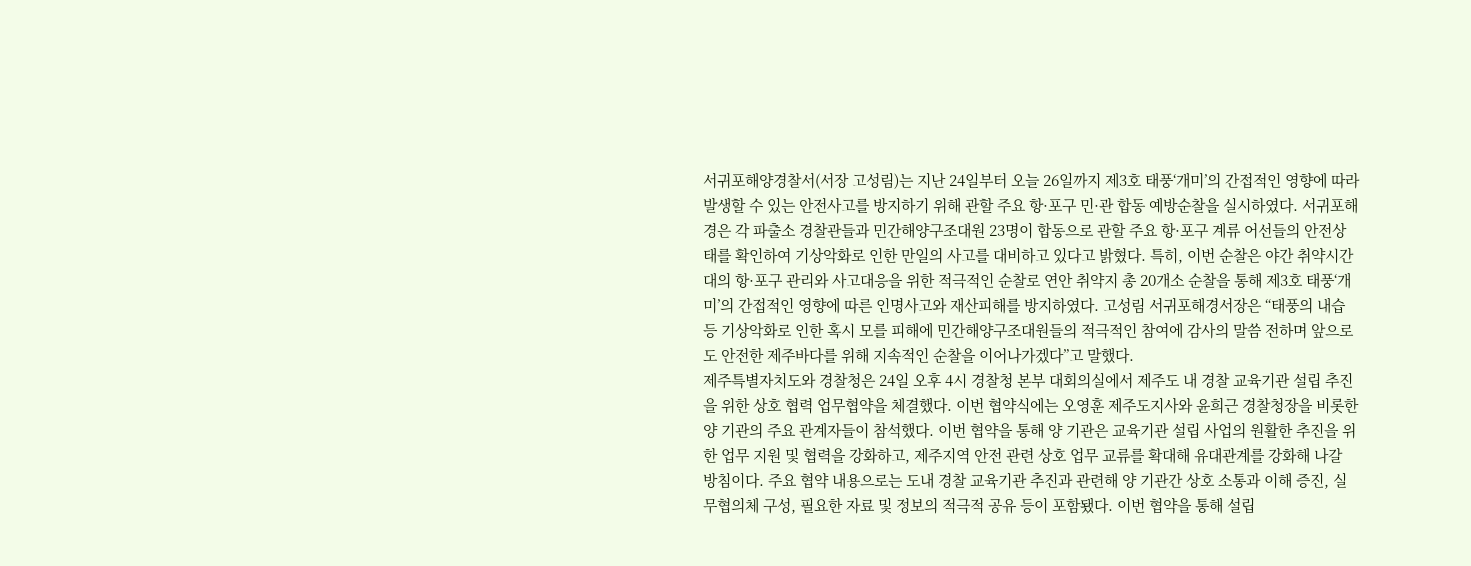서귀포해양경찰서(서장 고성림)는 지난 24일부터 오늘 26일까지 제3호 태풍‘개미’의 간접적인 영향에 따라 발생할 수 있는 안전사고를 방지하기 위해 관할 주요 항·포구 민·관 합동 예방순찰을 실시하였다. 서귀포해경은 각 파출소 경찰관들과 민간해양구조대원 23명이 합동으로 관할 주요 항·포구 계류 어선들의 안전상태를 확인하여 기상악화로 인한 만일의 사고를 대비하고 있다고 밝혔다. 특히, 이번 순찰은 야간 취약시간대의 항·포구 관리와 사고대응을 위한 적극적인 순찰로 연안 취약지 총 20개소 순찰을 통해 제3호 태풍‘개미’의 간접적인 영향에 따른 인명사고와 재산피해를 방지하였다. 고성림 서귀포해경서장은 “태풍의 내습 등 기상악화로 인한 혹시 모를 피해에 민간해양구조대원들의 적극적인 참여에 감사의 말씀 전하며 앞으로도 안전한 제주바다를 위해 지속적인 순찰을 이어나가겠다”고 말했다.
제주특별자치도와 경찰청은 24일 오후 4시 경찰청 본부 대회의실에서 제주도 내 경찰 교육기관 설립 추진을 위한 상호 협력 업무협약을 체결했다. 이번 협약식에는 오영훈 제주도지사와 윤희근 경찰청장을 비롯한 양 기관의 주요 관계자들이 참석했다. 이번 협약을 통해 양 기관은 교육기관 설립 사업의 원활한 추진을 위한 업무 지원 및 협력을 강화하고, 제주지역 안전 관련 상호 업무 교류를 확대해 유대관계를 강화해 나갈 방침이다. 주요 협약 내용으로는 도내 경찰 교육기관 추진과 관련해 양 기관간 상호 소통과 이해 증진, 실무협의체 구성, 필요한 자료 및 정보의 적극적 공유 등이 포함됐다. 이번 협약을 통해 설립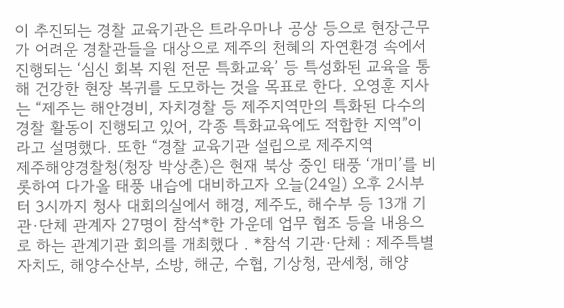이 추진되는 경찰 교육기관은 트라우마나 공상 등으로 현장근무가 어려운 경찰관들을 대상으로 제주의 천혜의 자연환경 속에서 진행되는 ‘심신 회복 지원 전문 특화교육’ 등 특성화된 교육을 통해 건강한 현장 복귀를 도모하는 것을 목표로 한다. 오영훈 지사는 “제주는 해안경비, 자치경찰 등 제주지역만의 특화된 다수의 경찰 활동이 진행되고 있어, 각종 특화교육에도 적합한 지역”이라고 설명했다. 또한 “경찰 교육기관 설립으로 제주지역
제주해양경찰청(청장 박상춘)은 현재 북상 중인 태풍 ‘개미’를 비롯하여 다가올 태풍 내습에 대비하고자 오늘(24일) 오후 2시부터 3시까지 청사 대회의실에서 해경, 제주도, 해수부 등 13개 기관·단체 관계자 27명이 참석*한 가운데 업무 협조 등을 내용으로 하는 관계기관 회의를 개최했다 . *참석 기관·단체 : 제주특별자치도, 해양수산부, 소방, 해군, 수협, 기상청, 관세청, 해양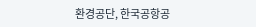환경공단, 한국공항공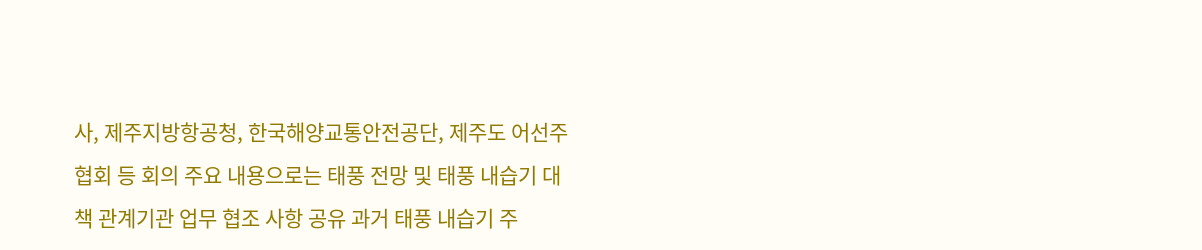사, 제주지방항공청, 한국해양교통안전공단, 제주도 어선주협회 등 회의 주요 내용으로는 태풍 전망 및 태풍 내습기 대책 관계기관 업무 협조 사항 공유 과거 태풍 내습기 주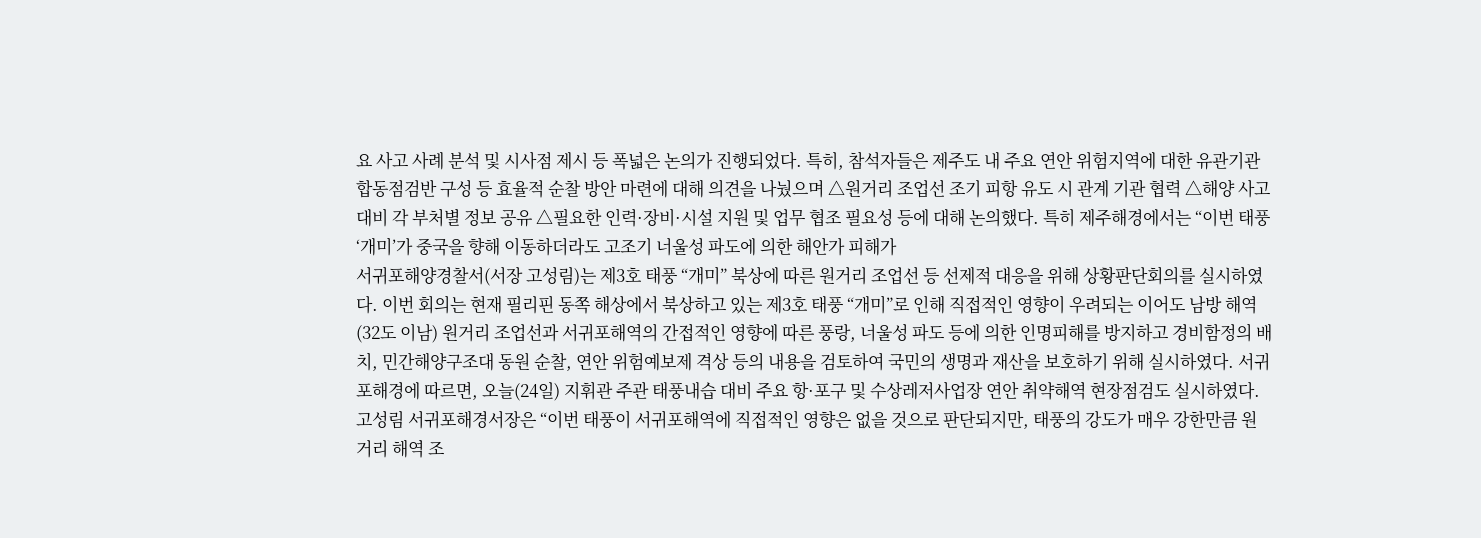요 사고 사례 분석 및 시사점 제시 등 폭넓은 논의가 진행되었다. 특히, 참석자들은 제주도 내 주요 연안 위험지역에 대한 유관기관 합동점검반 구성 등 효율적 순찰 방안 마련에 대해 의견을 나눴으며 △원거리 조업선 조기 피항 유도 시 관계 기관 협력 △해양 사고 대비 각 부처별 정보 공유 △필요한 인력·장비·시설 지원 및 업무 협조 필요성 등에 대해 논의했다. 특히 제주해경에서는 “이번 태풍 ‘개미’가 중국을 향해 이동하더라도 고조기 너울성 파도에 의한 해안가 피해가
서귀포해양경찰서(서장 고성림)는 제3호 태풍 “개미” 북상에 따른 원거리 조업선 등 선제적 대응을 위해 상황판단회의를 실시하였다. 이번 회의는 현재 필리핀 동쪽 해상에서 북상하고 있는 제3호 태풍 “개미”로 인해 직접적인 영향이 우려되는 이어도 남방 해역(32도 이남) 원거리 조업선과 서귀포해역의 간접적인 영향에 따른 풍랑, 너울성 파도 등에 의한 인명피해를 방지하고 경비함정의 배치, 민간해양구조대 동원 순찰, 연안 위험예보제 격상 등의 내용을 검토하여 국민의 생명과 재산을 보호하기 위해 실시하였다. 서귀포해경에 따르면, 오늘(24일) 지휘관 주관 태풍내습 대비 주요 항·포구 및 수상레저사업장 연안 취약해역 현장점검도 실시하였다. 고성림 서귀포해경서장은 “이번 태풍이 서귀포해역에 직접적인 영향은 없을 것으로 판단되지만, 태풍의 강도가 매우 강한만큼 원거리 해역 조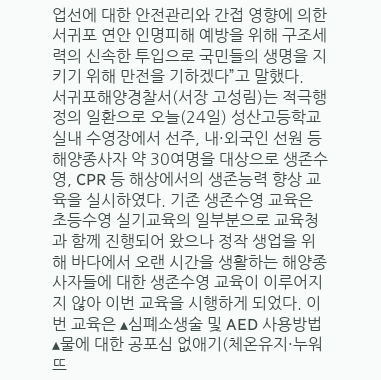업선에 대한 안전관리와 간접 영향에 의한 서귀포 연안 인명피해 예방을 위해 구조세력의 신속한 투입으로 국민들의 생명을 지키기 위해 만전을 기하겠다”고 말했다.
서귀포해양경찰서(서장 고성림)는 적극행정의 일환으로 오늘(24일) 성산고등학교 실내 수영장에서 선주, 내·외국인 선원 등 해양종사자 약 30여명을 대상으로 생존수영, CPR 등 해상에서의 생존능력 향상 교육을 실시하였다. 기존 생존수영 교육은 초등수영 실기교육의 일부분으로 교육청과 함께 진행되어 왔으나 정작 생업을 위해 바다에서 오랜 시간을 생활하는 해양종사자들에 대한 생존수영 교육이 이루어지지 않아 이번 교육을 시행하게 되었다. 이번 교육은 ▴심폐소생술 및 AED 사용방법 ▴물에 대한 공포심 없애기(체온유지·누워뜨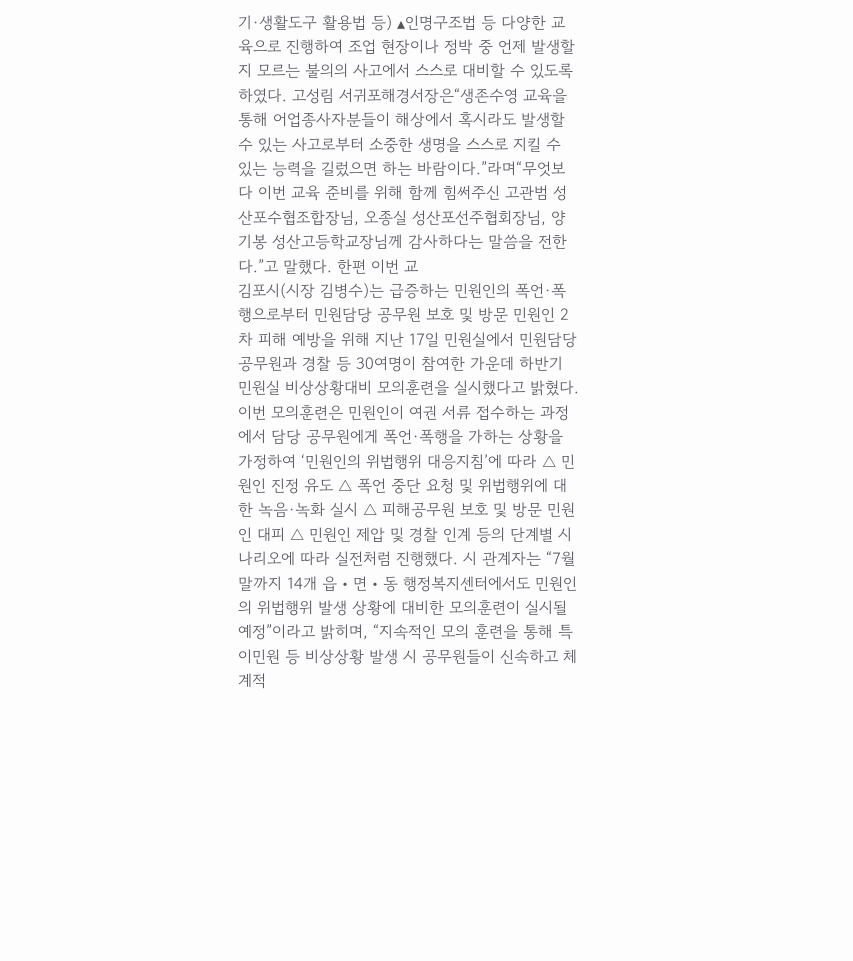기·생활도구 활용법 등) ▴인명구조법 등 다양한 교육으로 진행하여 조업 현장이나 정박 중 언제 발생할지 모르는 불의의 사고에서 스스로 대비할 수 있도록 하였다. 고성림 서귀포해경서장은“생존수영 교육을 통해 어업종사자분들이 해상에서 혹시라도 발생할 수 있는 사고로부터 소중한 생명을 스스로 지킬 수 있는 능력을 길렀으면 하는 바람이다.”라며“무엇보다 이번 교육 준비를 위해 함께 힘써주신 고관범 성산포수협조합장님, 오종실 성산포선주협회장님, 양기봉 성산고등학교장님께 감사하다는 말씀을 전한다.”고 말했다. 한편 이번 교
김포시(시장 김병수)는 급증하는 민원인의 폭언·폭행으로부터 민원담당 공무원 보호 및 방문 민원인 2차 피해 예방을 위해 지난 17일 민원실에서 민원담당 공무원과 경찰 등 30여명이 참여한 가운데 하반기 민원실 비상상황대비 모의훈련을 실시했다고 밝혔다. 이번 모의훈련은 민원인이 여권 서류 접수하는 과정에서 담당 공무원에게 폭언·폭행을 가하는 상황을 가정하여 ‘민원인의 위법행위 대응지침’에 따라 △ 민원인 진정 유도 △ 폭언 중단 요청 및 위법행위에 대한 녹음·녹화 실시 △ 피해공무원 보호 및 방문 민원인 대피 △ 민원인 제압 및 경찰 인계 등의 단계별 시나리오에 따라 실전처럼 진행했다. 시 관계자는 “7월말까지 14개 읍‧면‧동 행정복지센터에서도 민원인의 위법행위 발생 상황에 대비한 모의훈련이 실시될 예정”이라고 밝히며, “지속적인 모의 훈련을 통해 특이민원 등 비상상황 발생 시 공무원들이 신속하고 체계적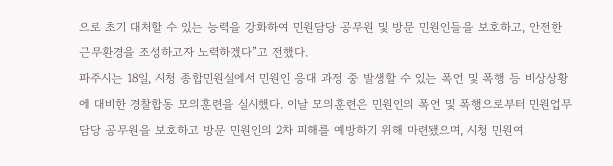으로 초기 대처할 수 있는 능력을 강화하여 민원담당 공무원 및 방문 민원인들을 보호하고, 안전한 근무환경을 조성하고자 노력하겠다”고 전했다.
파주시는 18일, 시청 종합민원실에서 민원인 응대 과정 중 발생할 수 있는 폭언 및 폭행 등 비상상황에 대비한 경찰합동 모의훈련을 실시했다. 이날 모의훈련은 민원인의 폭언 및 폭행으로부터 민원업무 담당 공무원을 보호하고 방문 민원인의 2차 피해를 예방하기 위해 마련됐으며, 시청 민원여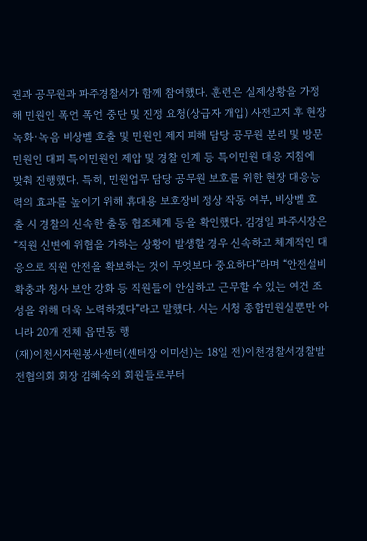권과 공무원과 파주경찰서가 함께 참여했다. 훈련은 실제상황을 가정해 민원인 폭언 폭언 중단 및 진정 요청(상급자 개입) 사전고지 후 현장 녹화·녹음 비상벨 호출 및 민원인 제지 피해 담당 공무원 분리 및 방문민원인 대피 특이민원인 제압 및 경찰 인계 등 특이민원 대응 지침에 맞춰 진행했다. 특히, 민원업무 담당 공무원 보호를 위한 현장 대응능력의 효과를 높이기 위해 휴대용 보호장비 정상 작동 여부, 비상벨 호출 시 경찰의 신속한 출동 협조체계 등을 확인했다. 김경일 파주시장은 “직원 신변에 위협을 가하는 상황이 발생할 경우 신속하고 체계적인 대응으로 직원 안전을 확보하는 것이 무엇보다 중요하다”라며 “안전설비 확충과 청사 보안 강화 등 직원들이 안심하고 근무할 수 있는 여건 조성을 위해 더욱 노력하겠다”라고 말했다. 시는 시청 종합민원실뿐만 아니라 20개 전체 읍면동 행
(재)이천시자원봉사센터(센터장 이미선)는 18일 전)이천경찰서경찰발전협의회 회장 김혜숙외 회원들로부터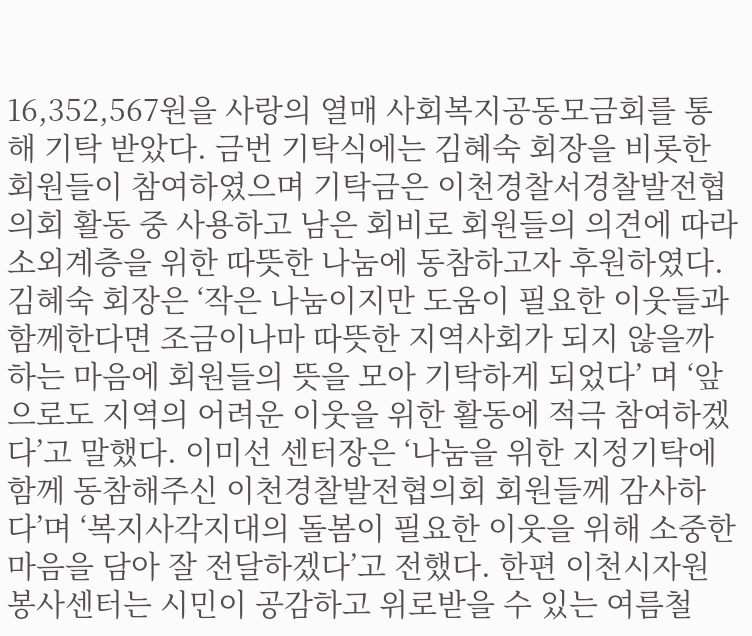16,352,567원을 사랑의 열매 사회복지공동모금회를 통해 기탁 받았다. 금번 기탁식에는 김혜숙 회장을 비롯한 회원들이 참여하였으며 기탁금은 이천경찰서경찰발전협의회 활동 중 사용하고 남은 회비로 회원들의 의견에 따라 소외계층을 위한 따뜻한 나눔에 동참하고자 후원하였다. 김혜숙 회장은 ‘작은 나눔이지만 도움이 필요한 이웃들과 함께한다면 조금이나마 따뜻한 지역사회가 되지 않을까 하는 마음에 회원들의 뜻을 모아 기탁하게 되었다’ 며 ‘앞으로도 지역의 어려운 이웃을 위한 활동에 적극 참여하겠다’고 말했다. 이미선 센터장은 ‘나눔을 위한 지정기탁에 함께 동참해주신 이천경찰발전협의회 회원들께 감사하다’며 ‘복지사각지대의 돌봄이 필요한 이웃을 위해 소중한 마음을 담아 잘 전달하겠다’고 전했다. 한편 이천시자원봉사센터는 시민이 공감하고 위로받을 수 있는 여름철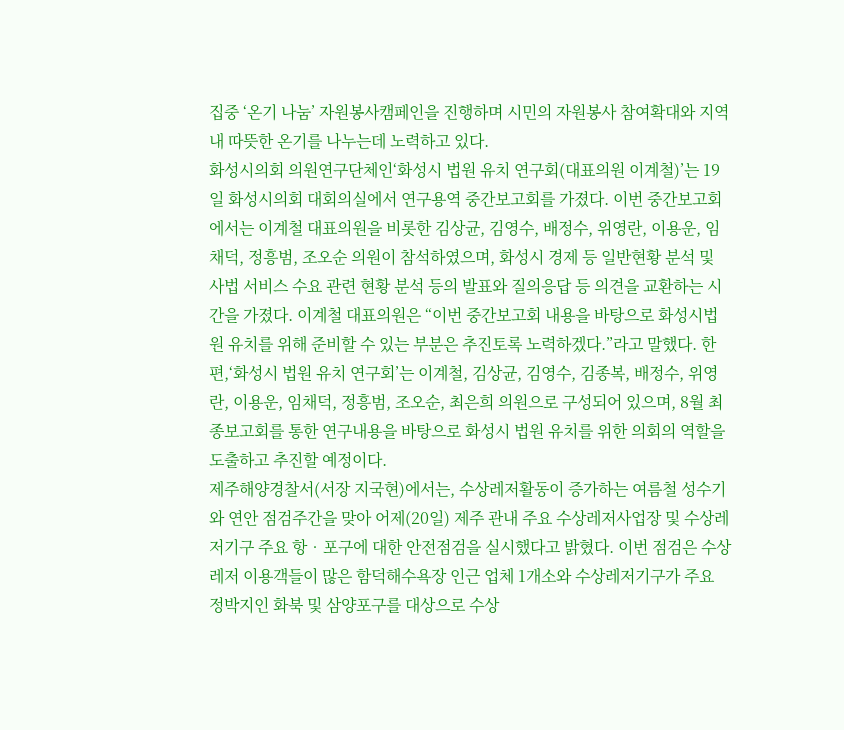집중 ‘온기 나눔’ 자원봉사캠페인을 진행하며 시민의 자원봉사 참여확대와 지역내 따뜻한 온기를 나누는데 노력하고 있다.
화성시의회 의원연구단체인‘화성시 법원 유치 연구회(대표의원 이계철)’는 19일 화성시의회 대회의실에서 연구용역 중간보고회를 가졌다. 이번 중간보고회에서는 이계철 대표의원을 비롯한 김상균, 김영수, 배정수, 위영란, 이용운, 임채덕, 정흥범, 조오순 의원이 참석하였으며, 화성시 경제 등 일반현황 분석 및 사법 서비스 수요 관련 현황 분석 등의 발표와 질의응답 등 의견을 교환하는 시간을 가졌다. 이계철 대표의원은 “이번 중간보고회 내용을 바탕으로 화성시법원 유치를 위해 준비할 수 있는 부분은 추진토록 노력하겠다.”라고 말했다. 한편,‘화성시 법원 유치 연구회’는 이계철, 김상균, 김영수, 김종복, 배정수, 위영란, 이용운, 임채덕, 정흥범, 조오순, 최은희 의원으로 구성되어 있으며, 8월 최종보고회를 통한 연구내용을 바탕으로 화성시 법원 유치를 위한 의회의 역할을 도출하고 추진할 예정이다.
제주해양경찰서(서장 지국현)에서는, 수상레저활동이 증가하는 여름철 성수기와 연안 점검주간을 맞아 어제(20일) 제주 관내 주요 수상레저사업장 및 수상레저기구 주요 항‧포구에 대한 안전점검을 실시했다고 밝혔다. 이번 점검은 수상레저 이용객들이 많은 함덕해수욕장 인근 업체 1개소와 수상레저기구가 주요 정박지인 화북 및 삼양포구를 대상으로 수상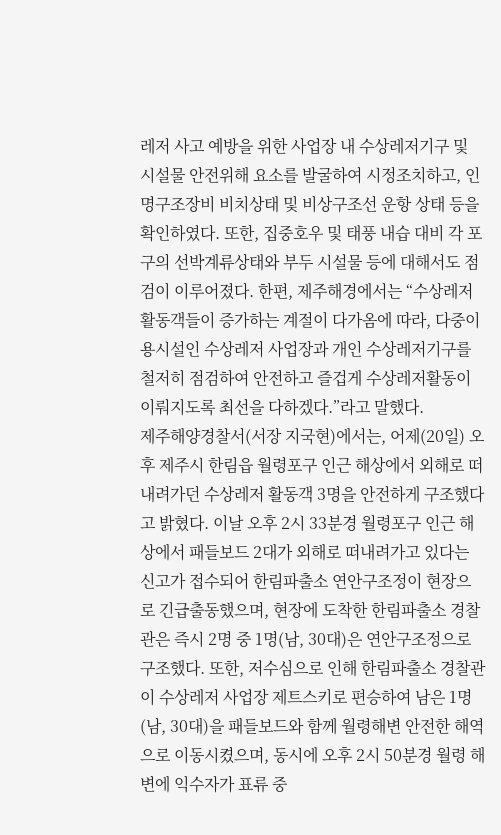레저 사고 예방을 위한 사업장 내 수상레저기구 및 시설물 안전위해 요소를 발굴하여 시정조치하고, 인명구조장비 비치상태 및 비상구조선 운항 상태 등을 확인하였다. 또한, 집중호우 및 태풍 내습 대비 각 포구의 선박계류상태와 부두 시설물 등에 대해서도 점검이 이루어졌다. 한편, 제주해경에서는 “수상레저 활동객들이 증가하는 계절이 다가옴에 따라, 다중이용시설인 수상레저 사업장과 개인 수상레저기구를 철저히 점검하여 안전하고 즐겁게 수상레저활동이 이뤄지도록 최선을 다하겠다.”라고 말했다.
제주해양경찰서(서장 지국현)에서는, 어제(20일) 오후 제주시 한림읍 월령포구 인근 해상에서 외해로 떠내려가던 수상레저 활동객 3명을 안전하게 구조했다고 밝혔다. 이날 오후 2시 33분경 월령포구 인근 해상에서 패들보드 2대가 외해로 떠내려가고 있다는 신고가 접수되어 한림파출소 연안구조정이 현장으로 긴급출동했으며, 현장에 도착한 한림파출소 경찰관은 즉시 2명 중 1명(남, 30대)은 연안구조정으로 구조했다. 또한, 저수심으로 인해 한림파출소 경찰관이 수상레저 사업장 제트스키로 편승하여 남은 1명(남, 30대)을 패들보드와 함께 월령해변 안전한 해역으로 이동시켰으며, 동시에 오후 2시 50분경 월령 해변에 익수자가 표류 중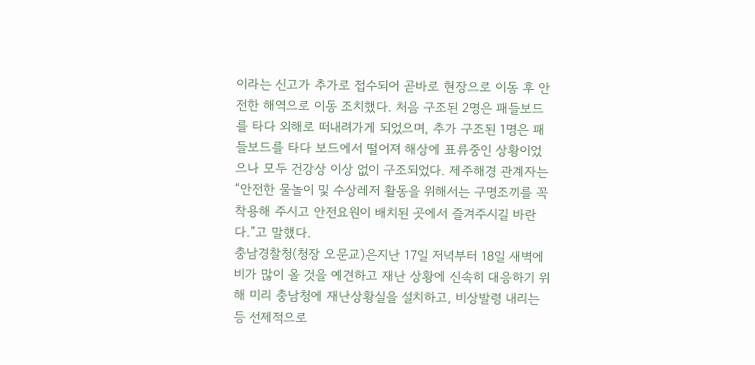이라는 신고가 추가로 접수되어 곧바로 현장으로 이동 후 안전한 해역으로 이동 조치했다. 처음 구조된 2명은 패들보드를 타다 외해로 떠내려가게 되었으며, 추가 구조된 1명은 패들보드를 타다 보드에서 떨어져 해상에 표류중인 상황이었으나 모두 건강상 이상 없이 구조되었다. 제주해경 관계자는 “안전한 물놀이 및 수상레저 활동을 위해서는 구명조끼를 꼭 착용해 주시고 안전요원이 배치된 곳에서 즐겨주시길 바란다.”고 말했다.
충남경찰청(청장 오문교)은지난 17일 저녁부터 18일 새벽에 비가 많이 올 것을 예견하고 재난 상황에 신속히 대응하기 위해 미리 충남청에 재난상황실을 설치하고, 비상발령 내리는 등 선제적으로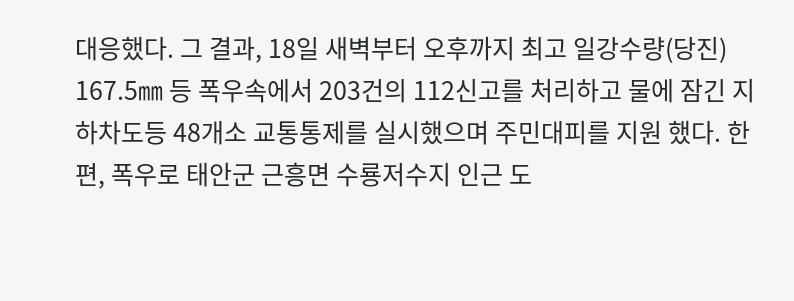대응했다. 그 결과, 18일 새벽부터 오후까지 최고 일강수량(당진) 167.5㎜ 등 폭우속에서 203건의 112신고를 처리하고 물에 잠긴 지하차도등 48개소 교통통제를 실시했으며 주민대피를 지원 했다. 한편, 폭우로 태안군 근흥면 수룡저수지 인근 도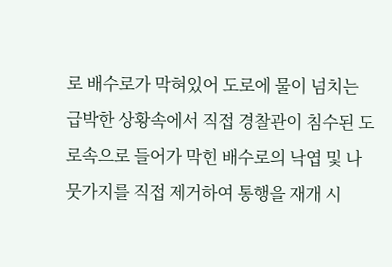로 배수로가 막혀있어 도로에 물이 넘치는 급박한 상황속에서 직접 경찰관이 침수된 도로속으로 들어가 막힌 배수로의 낙엽 및 나 뭇가지를 직접 제거하여 통행을 재개 시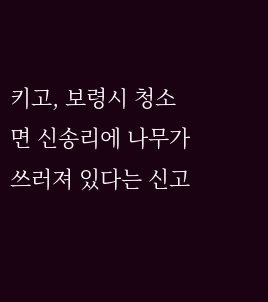키고, 보령시 청소면 신송리에 나무가 쓰러져 있다는 신고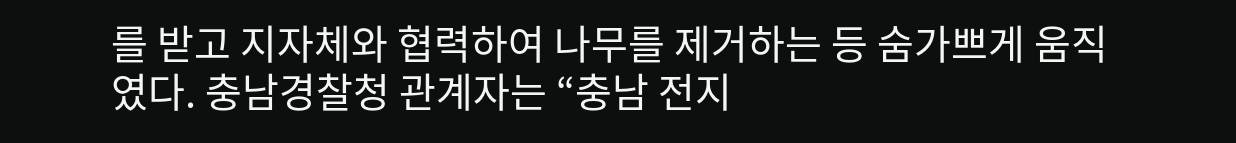를 받고 지자체와 협력하여 나무를 제거하는 등 숨가쁘게 움직였다. 충남경찰청 관계자는 “충남 전지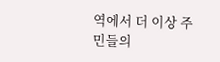역에서 더 이상 주민들의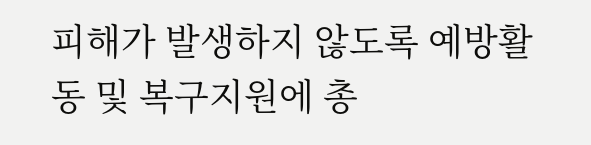피해가 발생하지 않도록 예방활동 및 복구지원에 총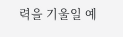력을 기울일 예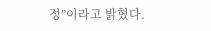정”이라고 밝혔다.